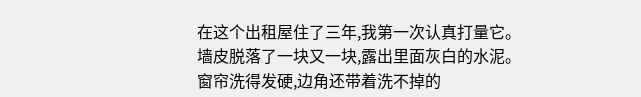在这个出租屋住了三年,我第一次认真打量它。
墙皮脱落了一块又一块,露出里面灰白的水泥。
窗帘洗得发硬,边角还带着洗不掉的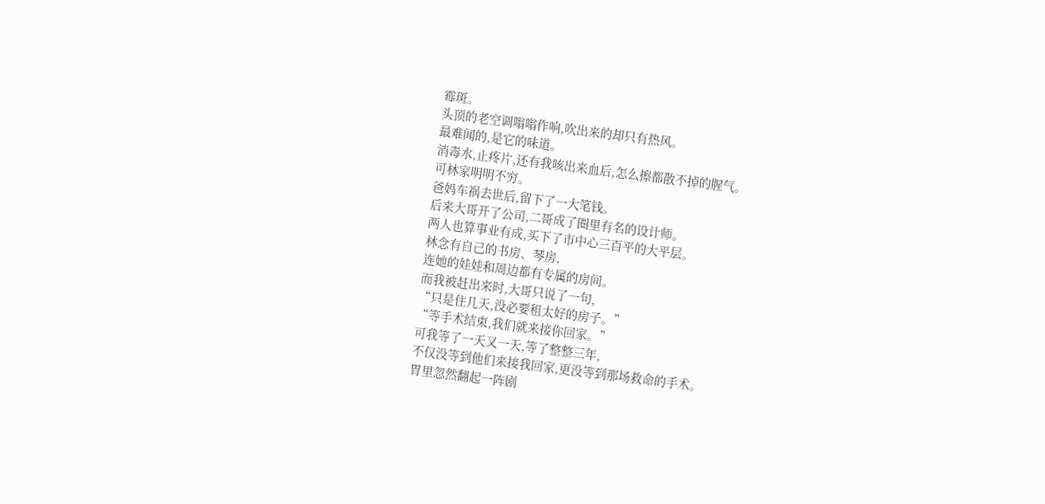霉斑。
头顶的老空调嗡嗡作响,吹出来的却只有热风。
最难闻的,是它的味道。
消毒水,止疼片,还有我咳出来血后,怎么擦都散不掉的腥气。
可林家明明不穷。
爸妈车祸去世后,留下了一大笔钱。
后来大哥开了公司,二哥成了圈里有名的设计师。
两人也算事业有成,买下了市中心三百平的大平层。
林念有自己的书房、琴房,
连她的娃娃和周边都有专属的房间。
而我被赶出来时,大哥只说了一句,
“只是住几天,没必要租太好的房子。”
“等手术结束,我们就来接你回家。”
可我等了一天又一天,等了整整三年,
不仅没等到他们来接我回家,更没等到那场救命的手术。
胃里忽然翻起一阵剧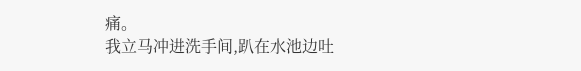痛。
我立马冲进洗手间,趴在水池边吐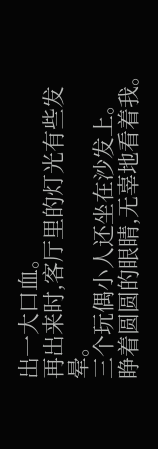出一大口血。
再出来时,客厅里的灯光有些发晕。
三个玩偶小人还坐在沙发上。
睁着圆圆的眼睛,无辜地看着我。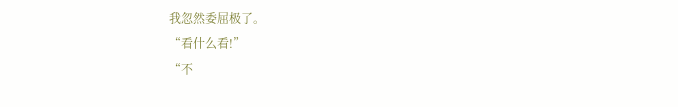我忽然委屈极了。
“看什么看!”
“不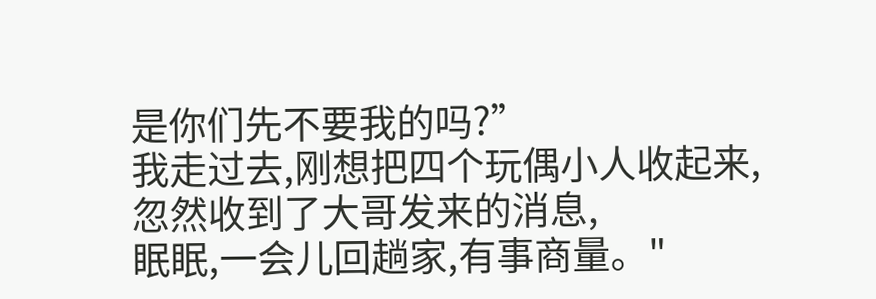是你们先不要我的吗?”
我走过去,刚想把四个玩偶小人收起来,
忽然收到了大哥发来的消息,
眠眠,一会儿回趟家,有事商量。"